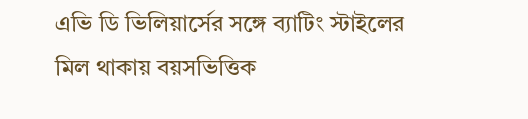এভি ডি ভিলিয়ার্সের সঙ্গে ব্যাটিং স্টাইলের মিল থাকায় বয়সভিত্তিক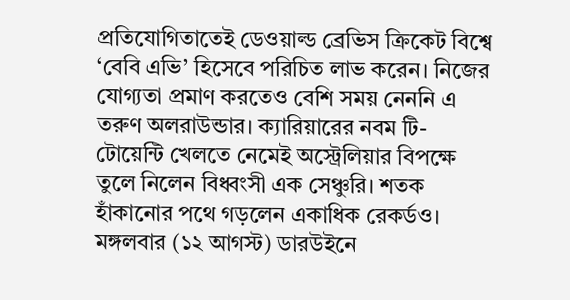প্রতিযোগিতাতেই ডেওয়াল্ড ব্রেভিস ক্রিকেট বিশ্বে ‘বেবি এভি’ হিসেবে পরিচিত লাভ করেন। নিজের যোগ্যতা প্রমাণ করতেও বেশি সময় নেননি এ তরুণ অলরাউন্ডার। ক্যারিয়ারের নবম টি-টোয়েন্টি খেলতে নেমেই অস্ট্রেলিয়ার বিপক্ষে তুলে নিলেন বিধ্বংসী এক সেঞ্চুরি। শতক হাঁকানোর পথে গড়লেন একাধিক রেকর্ডও।
মঙ্গলবার (১২ আগস্ট) ডারউইনে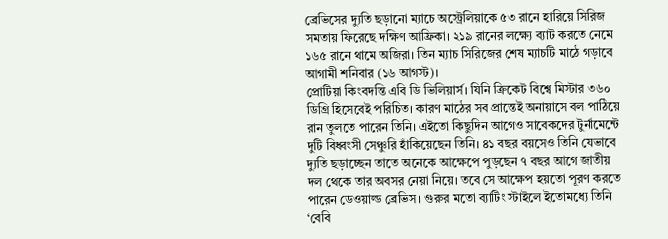ব্রেভিসের দ্যুতি ছড়ানো ম্যাচে অস্ট্রেলিয়াকে ৫৩ রানে হারিয়ে সিরিজ সমতায় ফিরেছে দক্ষিণ আফ্রিকা। ২১৯ রানের লক্ষ্যে ব্যাট করতে নেমে ১৬৫ রানে থামে অজিরা। তিন ম্যাচ সিরিজের শেষ ম্যাচটি মাঠে গড়াবে আগামী শনিবার (১৬ আগস্ট)।
প্রোটিয়া কিংবদন্তি এবি ডি ভিলিয়ার্স। যিনি ক্রিকেট বিশ্বে মিস্টার ৩৬০ ডিগ্রি হিসেবেই পরিচিত। কারণ মাঠের সব প্রান্তেই অনায়াসে বল পাঠিয়ে রান তুলতে পারেন তিনি। এইতো কিছুদিন আগেও সাবেকদের টুর্নামেন্টে দুটি বিধ্বংসী সেঞ্চুরি হাঁকিয়েছেন তিনি। ৪১ বছর বয়সেও তিনি যেভাবে দ্যুতি ছড়াচ্ছেন তাতে অনেকে আক্ষেপে পুড়ছেন ৭ বছর আগে জাতীয় দল থেকে তার অবসর নেয়া নিয়ে। তবে সে আক্ষেপ হয়তো পূরণ করতে পারেন ডেওয়াল্ড ব্রেভিস। গুরুর মতো ব্যাটিং স্টাইলে ইতোমধ্যে তিনি ‘বেবি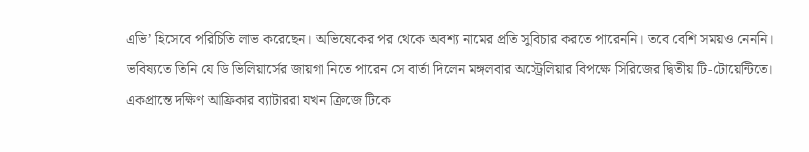এভি’ হিসেবে পরিচিতি লাভ করেছেন। অভিষেকের পর থেকে অবশ্য নামের প্রতি সুবিচার করতে পারেননি। তবে বেশি সময়ও নেননি। ভবিষ্যতে তিনি যে ডি ভিলিয়ার্সের জায়গা নিতে পারেন সে বার্তা দিলেন মঙ্গলবার অস্ট্রেলিয়ার বিপক্ষে সিরিজের দ্বিতীয় টি-টোয়েন্টিতে।
একপ্রান্তে দক্ষিণ আফ্রিকার ব্যাটাররা যখন ক্রিজে টিকে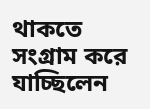থাকতে সংগ্রাম করে যাচ্ছিলেন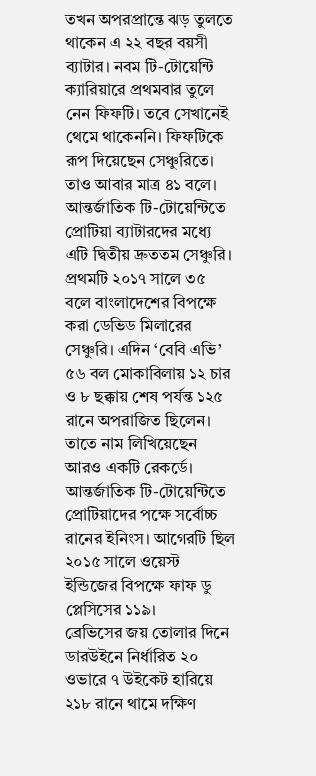তখন অপরপ্রান্তে ঝড় তুলতে থাকেন এ ২২ বছর বয়সী ব্যাটার। নবম টি-টোয়েন্টি ক্যারিয়ারে প্রথমবার তুলে নেন ফিফটি। তবে সেখানেই থেমে থাকেননি। ফিফটিকে রূপ দিয়েছেন সেঞ্চুরিতে। তাও আবার মাত্র ৪১ বলে। আন্তর্জাতিক টি-টোয়েন্টিতে প্রোটিয়া ব্যাটারদের মধ্যে এটি দ্বিতীয় দ্রুততম সেঞ্চুরি। প্রথমটি ২০১৭ সালে ৩৫ বলে বাংলাদেশের বিপক্ষে করা ডেভিড মিলারের সেঞ্চুরি। এদিন ‘বেবি এভি’ ৫৬ বল মোকাবিলায় ১২ চার ও ৮ ছক্কায় শেষ পর্যন্ত ১২৫ রানে অপরাজিত ছিলেন। তাতে নাম লিখিয়েছেন আরও একটি রেকর্ডে। আন্তর্জাতিক টি-টোয়েন্টিতে প্রোটিয়াদের পক্ষে সর্বোচ্চ রানের ইনিংস। আগেরটি ছিল ২০১৫ সালে ওয়েস্ট ইন্ডিজের বিপক্ষে ফাফ ডু প্লেসিসের ১১৯।
ব্রেভিসের জয় তোলার দিনে ডারউইনে নির্ধারিত ২০ ওভারে ৭ উইকেট হারিয়ে ২১৮ রানে থামে দক্ষিণ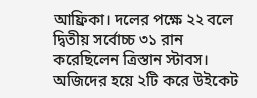আফ্রিকা। দলের পক্ষে ২২ বলে দ্বিতীয় সর্বোচ্চ ৩১ রান করেছিলেন ত্রিস্তান স্টাবস। অজিদের হয়ে ২টি করে উইকেট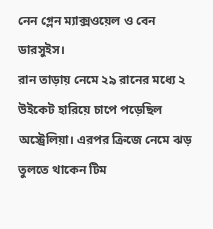নেন গ্লেন ম্যাক্সওয়েল ও বেন ডারসুইস।
রান তাড়ায় নেমে ২৯ রানের মধ্যে ২ উইকেট হারিয়ে চাপে পড়েছিল অস্ট্রেলিয়া। এরপর ক্রিজে নেমে ঝড় তুলতে থাকেন টিম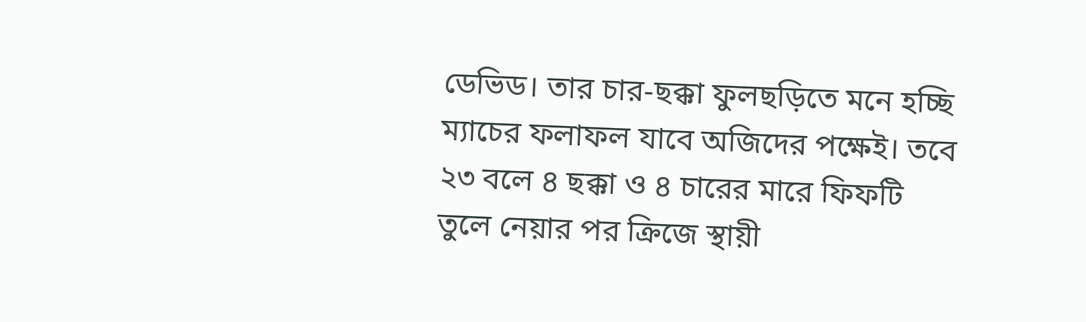ডেভিড। তার চার-ছক্কা ফুলছড়িতে মনে হচ্ছি ম্যাচের ফলাফল যাবে অজিদের পক্ষেই। তবে ২৩ বলে ৪ ছক্কা ও ৪ চারের মারে ফিফটি তুলে নেয়ার পর ক্রিজে স্থায়ী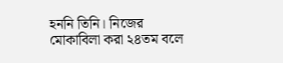হননি তিনি। নিজের মোকাবিলা করা ২৪তম বলে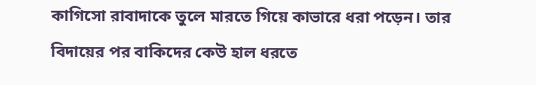কাগিসো রাবাদাকে তুলে মারতে গিয়ে কাভারে ধরা পড়েন। তার বিদায়ের পর বাকিদের কেউ হাল ধরতে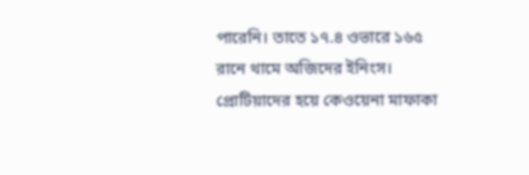পারেনি। তাতে ১৭.৪ ওভারে ১৬৫ রানে থামে অজিদের ইনিংস। প্রোটিয়াদের হয়ে কেওয়েনা মাফাকা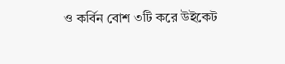ও কর্বিন বোশ ৩টি করে উইকেট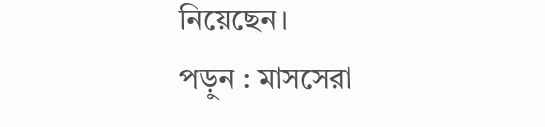নিয়েছেন।
পড়ুন : মাসসেরা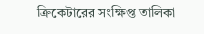ক্রিকেটারের সংক্ষিপ্ত তালিকা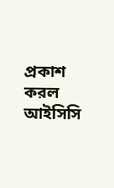প্রকাশ করল আইসিসি